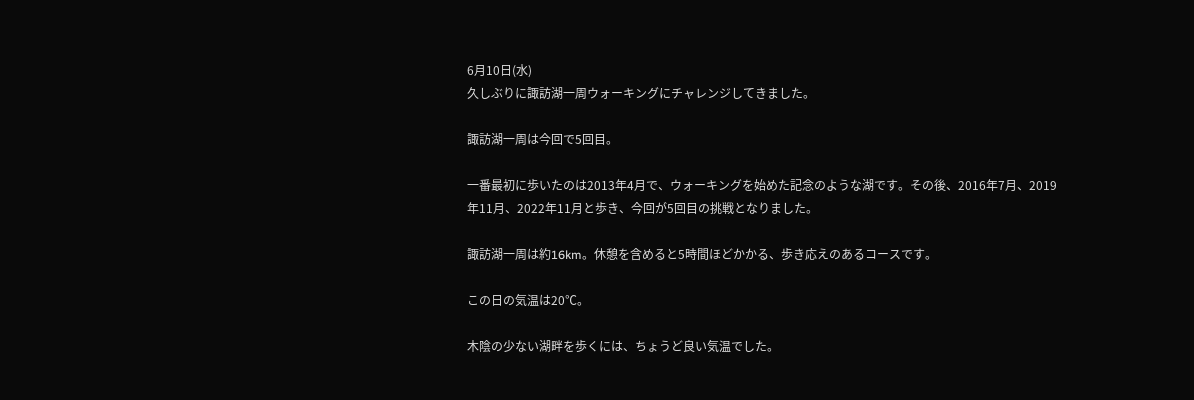6月10日(水)
久しぶりに諏訪湖一周ウォーキングにチャレンジしてきました。

諏訪湖一周は今回で5回目。

一番最初に歩いたのは2013年4月で、ウォーキングを始めた記念のような湖です。その後、2016年7月、2019年11月、2022年11月と歩き、今回が5回目の挑戦となりました。

諏訪湖一周は約16km。休憩を含めると5時間ほどかかる、歩き応えのあるコースです。

この日の気温は20℃。

木陰の少ない湖畔を歩くには、ちょうど良い気温でした。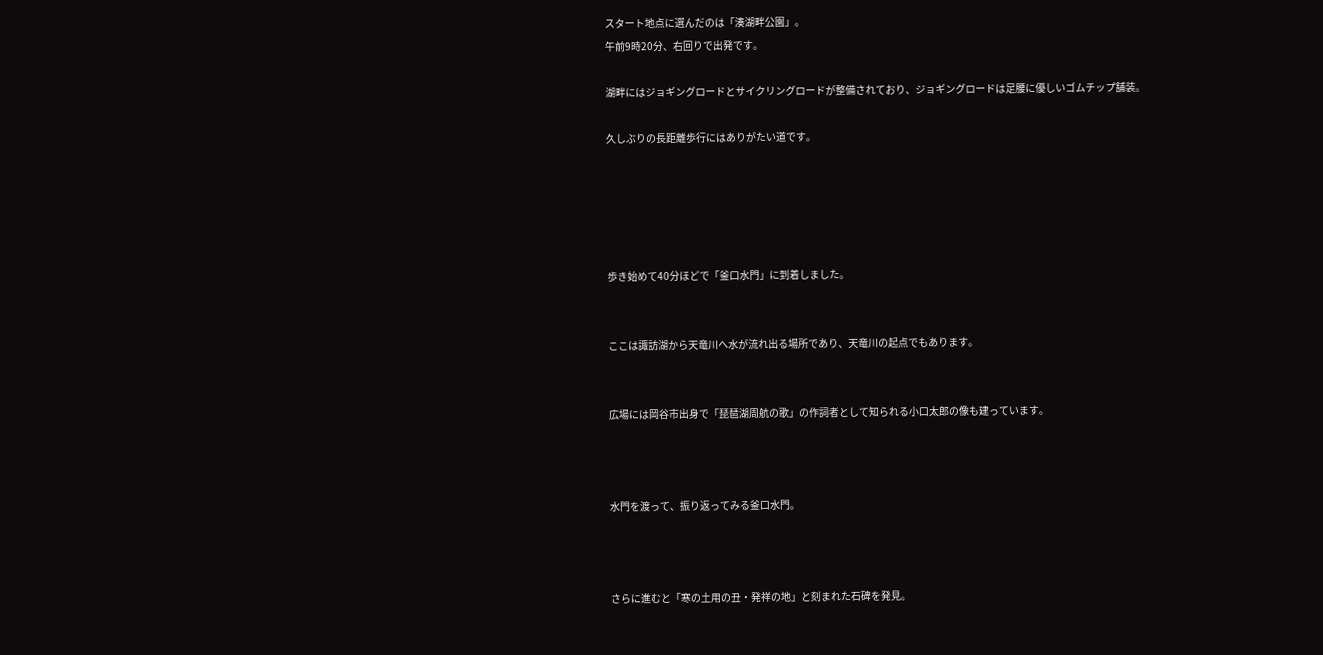スタート地点に選んだのは「湊湖畔公園」。
午前9時20分、右回りで出発です。

湖畔にはジョギングロードとサイクリングロードが整備されており、ジョギングロードは足腰に優しいゴムチップ舗装。

久しぶりの長距離歩行にはありがたい道です。





歩き始めて40分ほどで「釜口水門」に到着しました。


ここは諏訪湖から天竜川へ水が流れ出る場所であり、天竜川の起点でもあります。


広場には岡谷市出身で「琵琶湖周航の歌」の作詞者として知られる小口太郎の像も建っています。



水門を渡って、振り返ってみる釜口水門。



さらに進むと「寒の土用の丑・発祥の地」と刻まれた石碑を発見。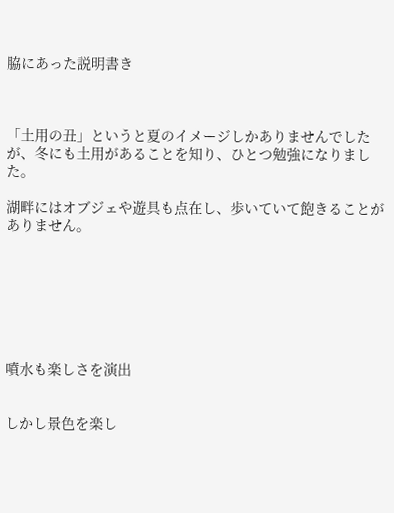脇にあった説明書き



「土用の丑」というと夏のイメージしかありませんでしたが、冬にも土用があることを知り、ひとつ勉強になりました。

湖畔にはオブジェや遊具も点在し、歩いていて飽きることがありません。







噴水も楽しさを演出


しかし景色を楽し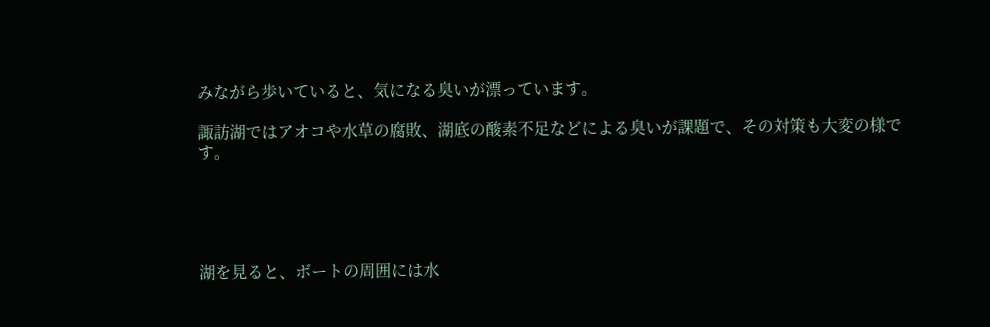みながら歩いていると、気になる臭いが漂っています。

諏訪湖ではアオコや水草の腐敗、湖底の酸素不足などによる臭いが課題で、その対策も大変の様です。





湖を見ると、ボートの周囲には水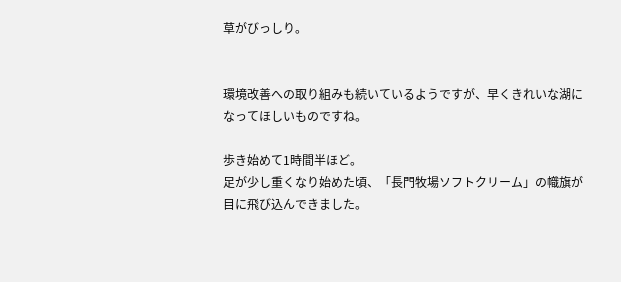草がびっしり。


環境改善への取り組みも続いているようですが、早くきれいな湖になってほしいものですね。

歩き始めて1時間半ほど。
足が少し重くなり始めた頃、「長門牧場ソフトクリーム」の幟旗が目に飛び込んできました。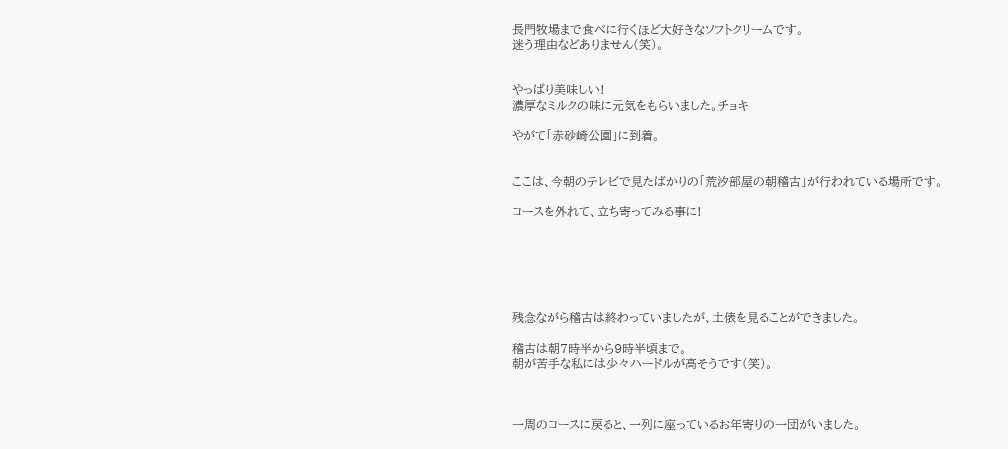長門牧場まで食べに行くほど大好きなソフトクリームです。
迷う理由などありません(笑)。


やっぱり美味しい!
濃厚なミルクの味に元気をもらいました。チョキ

やがて「赤砂崎公園」に到着。


ここは、今朝のテレビで見たばかりの「荒汐部屋の朝稽古」が行われている場所です。

コースを外れて、立ち寄ってみる事に!






残念ながら稽古は終わっていましたが、土俵を見ることができました。

稽古は朝7時半から9時半頃まで。
朝が苦手な私には少々ハードルが高そうです(笑)。



一周のコースに戻ると、一列に座っているお年寄りの一団がいました。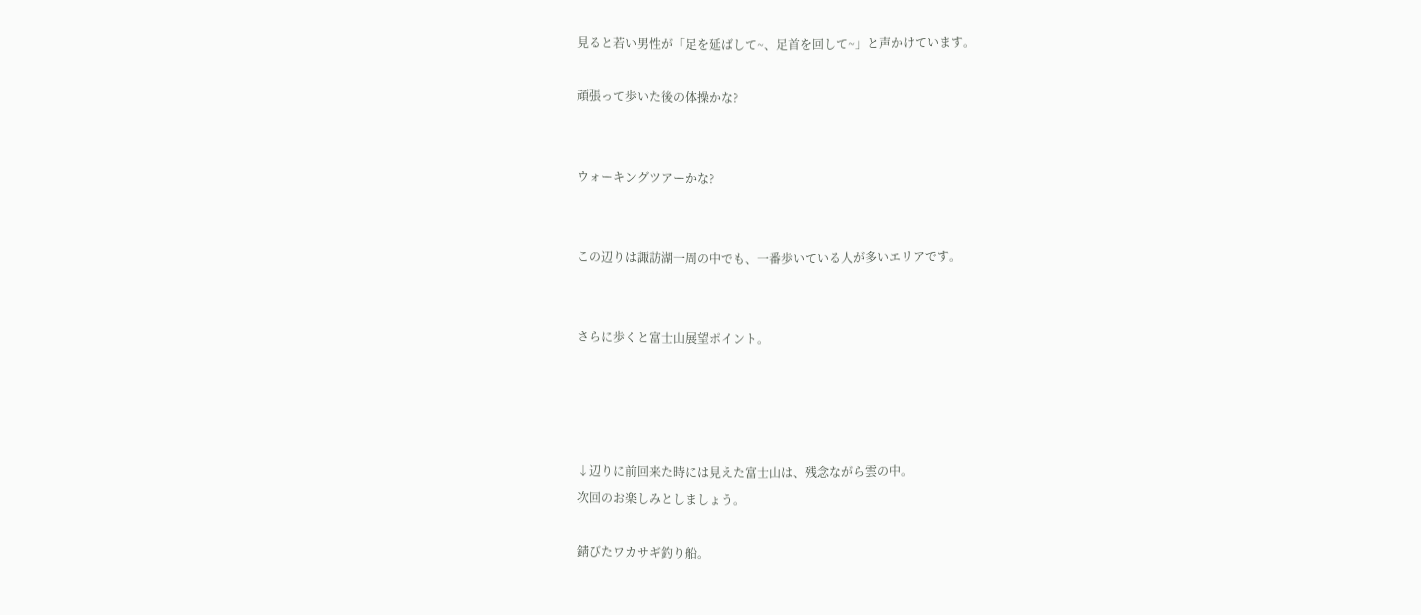見ると若い男性が「足を延ばして~、足首を回して~」と声かけています。

頑張って歩いた後の体操かな?


ウォーキングツアーかな?


この辺りは諏訪湖一周の中でも、一番歩いている人が多いエリアです。


さらに歩くと富士山展望ポイント。




↓辺りに前回来た時には見えた富士山は、残念ながら雲の中。
次回のお楽しみとしましょう。

錆びたワカサギ釣り船。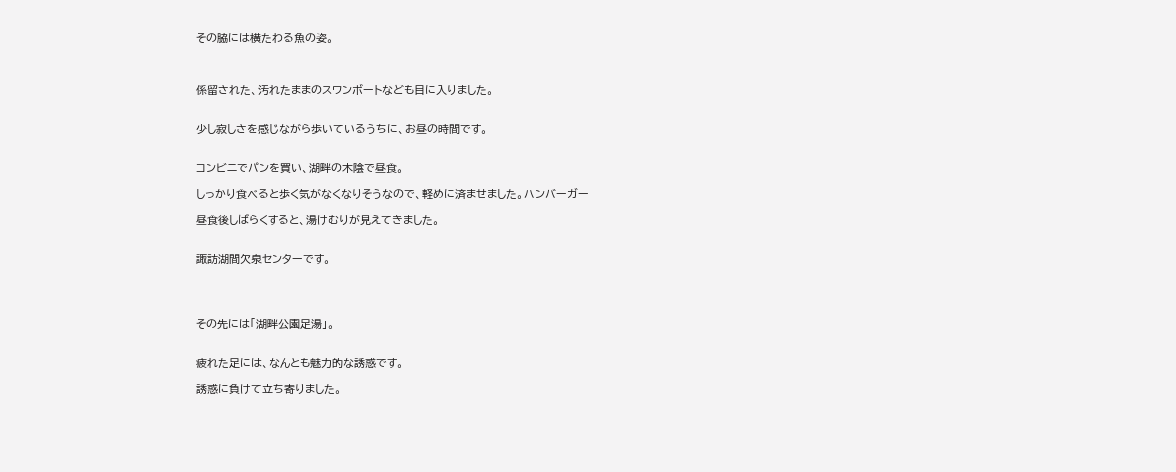その脇には横たわる魚の姿。



係留された、汚れたままのスワンボートなども目に入りました。


少し寂しさを感じながら歩いているうちに、お昼の時間です。


コンビニでパンを買い、湖畔の木陰で昼食。

しっかり食べると歩く気がなくなりそうなので、軽めに済ませました。ハンバーガー

昼食後しばらくすると、湯けむりが見えてきました。


諏訪湖間欠泉センターです。




その先には「湖畔公園足湯」。


疲れた足には、なんとも魅力的な誘惑です。

誘惑に負けて立ち寄りました。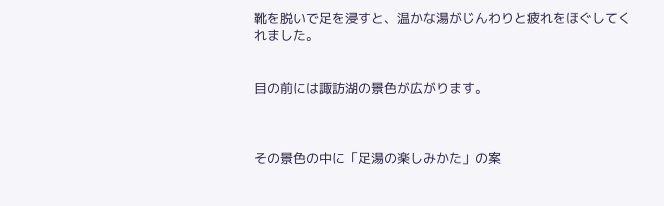靴を脱いで足を浸すと、温かな湯がじんわりと疲れをほぐしてくれました。


目の前には諏訪湖の景色が広がります。



その景色の中に「足湯の楽しみかた」の案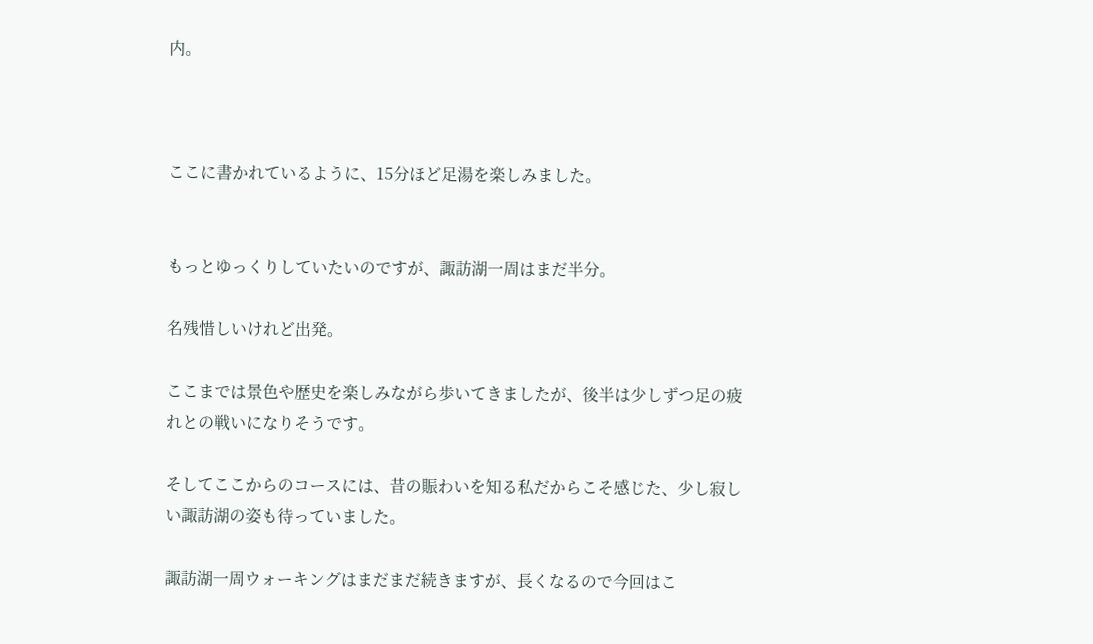内。



ここに書かれているように、15分ほど足湯を楽しみました。


もっとゆっくりしていたいのですが、諏訪湖一周はまだ半分。

名残惜しいけれど出発。

ここまでは景色や歴史を楽しみながら歩いてきましたが、後半は少しずつ足の疲れとの戦いになりそうです。

そしてここからのコースには、昔の賑わいを知る私だからこそ感じた、少し寂しい諏訪湖の姿も待っていました。

諏訪湖一周ウォーキングはまだまだ続きますが、長くなるので今回はこ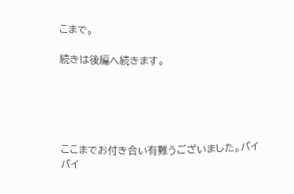こまで。

続きは後編へ続きます。





ここまでお付き合い有難うございました。バイバイ